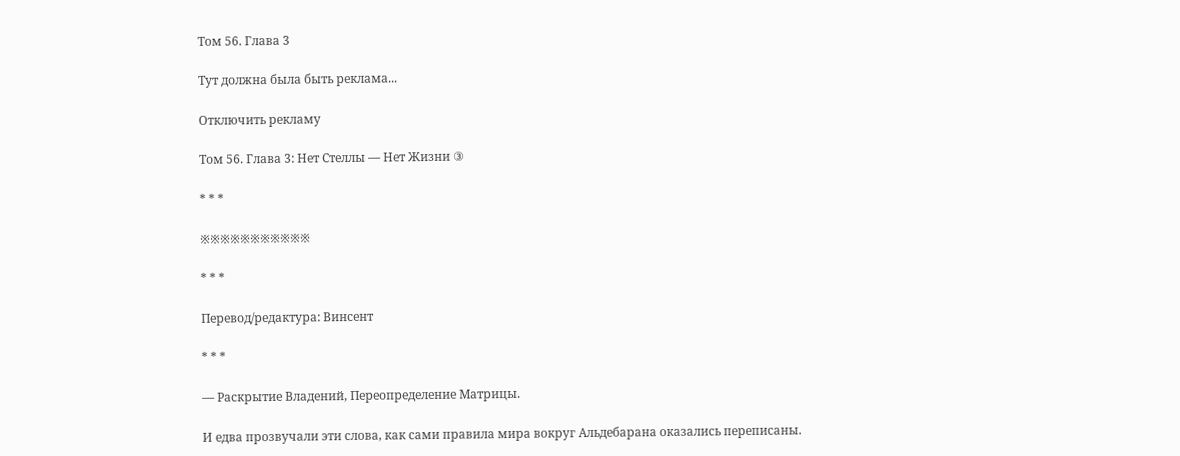Том 56. Глава 3

Тут должна была быть реклама...

Отключить рекламу

Том 56. Глава 3: Нет Стеллы — Нет Жизни ③

* * *

※※※※※※※※※※※

* * *

Перевод/редактура: Винсент

* * *

― Раскрытие Владений, Переопределение Матрицы.

И едва прозвучали эти слова, как сами правила мира вокруг Альдебарана оказались переписаны.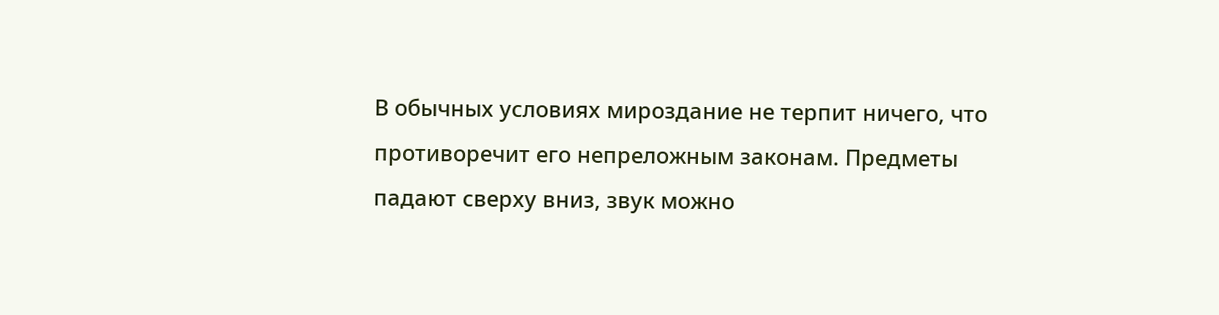В обычных условиях мироздание не терпит ничего, что противоречит его непреложным законам. Предметы падают сверху вниз, звук можно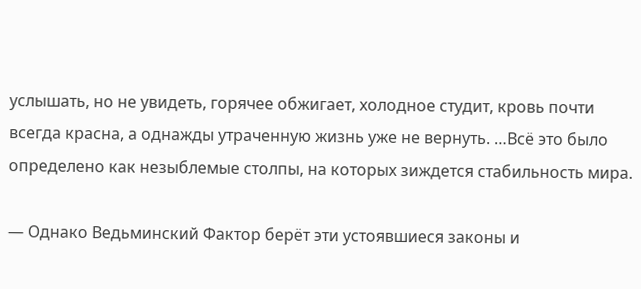услышать, но не увидеть, горячее обжигает, холодное студит, кровь почти всегда красна, а однажды утраченную жизнь уже не вернуть. …Всё это было определено как незыблемые столпы, на которых зиждется стабильность мира.

— Однако Ведьминский Фактор берёт эти устоявшиеся законы и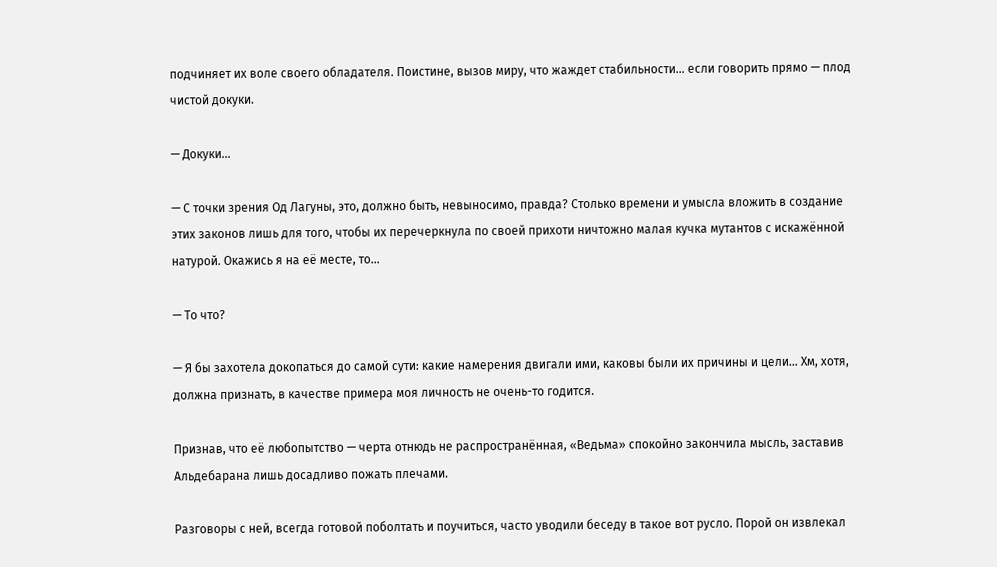подчиняет их воле своего обладателя. Поистине, вызов миру, что жаждет стабильности… если говорить прямо — плод чистой докуки.

— Докуки…

— С точки зрения Од Лагуны, это, должно быть, невыносимо, правда? Столько времени и умысла вложить в создание этих законов лишь для того, чтобы их перечеркнула по своей прихоти ничтожно малая кучка мутантов с искажённой натурой. Окажись я на её месте, то…

— То что?

— Я бы захотела докопаться до самой сути: какие намерения двигали ими, каковы были их причины и цели… Хм, хотя, должна признать, в качестве примера моя личность не очень-то годится.

Признав, что её любопытство — черта отнюдь не распространённая, «Ведьма» спокойно закончила мысль, заставив Альдебарана лишь досадливо пожать плечами.

Разговоры с ней, всегда готовой поболтать и поучиться, часто уводили беседу в такое вот русло. Порой он извлекал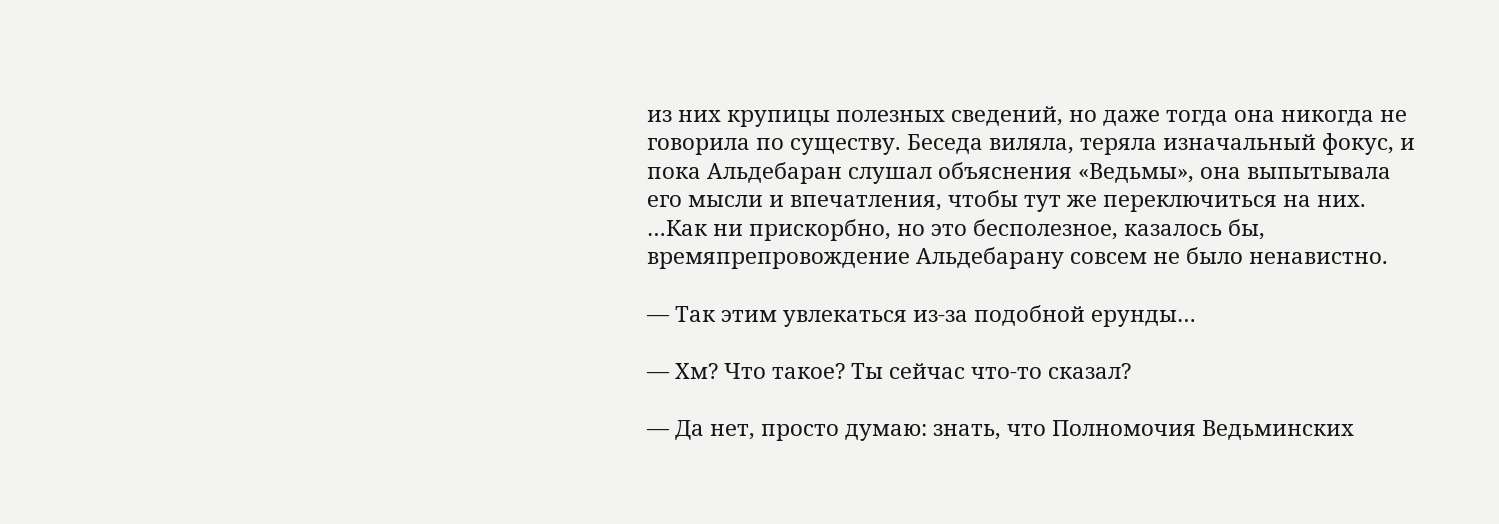из них крупицы полезных сведений, но даже тогда она никогда не говорила по существу. Беседа виляла, теряла изначальный фокус, и пока Альдебаран слушал объяснения «Ведьмы», она выпытывала его мысли и впечатления, чтобы тут же переключиться на них. …Как ни прискорбно, но это бесполезное, казалось бы, времяпрепровождение Альдебарану совсем не было ненавистно.

— Так этим увлекаться из-за подобной ерунды…

— Хм? Что такое? Ты сейчас что-то сказал?

— Да нет, просто думаю: знать, что Полномочия Ведьминских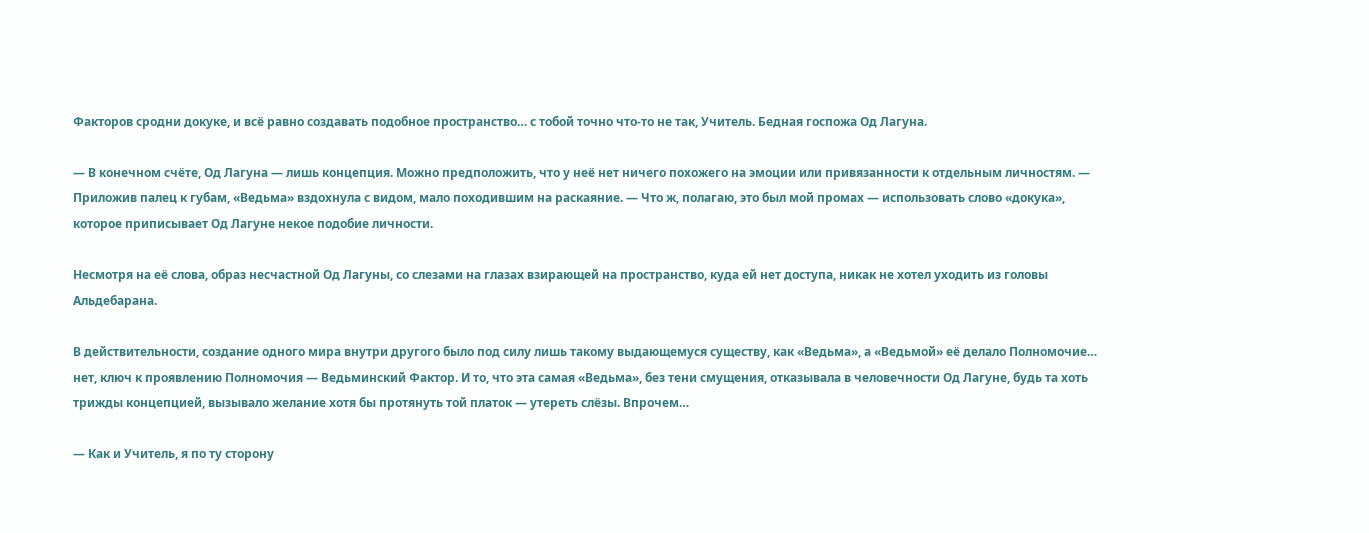Факторов сродни докуке, и всё равно создавать подобное пространство… с тобой точно что-то не так, Учитель. Бедная госпожа Од Лагуна.

— В конечном счёте, Од Лагуна — лишь концепция. Можно предположить, что у неё нет ничего похожего на эмоции или привязанности к отдельным личностям. — Приложив палец к губам, «Ведьма» вздохнула с видом, мало походившим на раскаяние. — Что ж, полагаю, это был мой промах — использовать слово «докука», которое приписывает Од Лагуне некое подобие личности.

Несмотря на её слова, образ несчастной Од Лагуны, со слезами на глазах взирающей на пространство, куда ей нет доступа, никак не хотел уходить из головы Альдебарана.

В действительности, создание одного мира внутри другого было под силу лишь такому выдающемуся существу, как «Ведьма», а «Ведьмой» её делало Полномочие… нет, ключ к проявлению Полномочия — Ведьминский Фактор. И то, что эта самая «Ведьма», без тени смущения, отказывала в человечности Од Лагуне, будь та хоть трижды концепцией, вызывало желание хотя бы протянуть той платок — утереть слёзы. Впрочем…

— Как и Учитель, я по ту сторону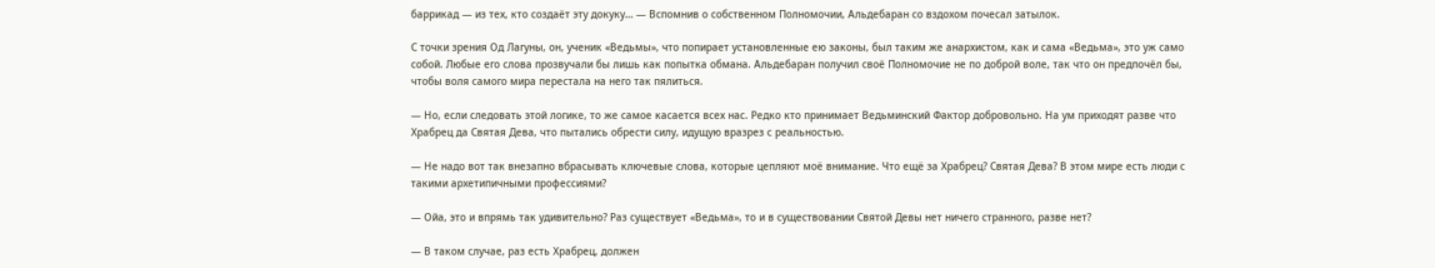баррикад — из тех, кто создаёт эту докуку… — Вспомнив о собственном Полномочии, Альдебаран со вздохом почесал затылок.

С точки зрения Од Лагуны, он, ученик «Ведьмы», что попирает установленные ею законы, был таким же анархистом, как и сама «Ведьма», это уж само собой. Любые его слова прозвучали бы лишь как попытка обмана. Альдебаран получил своё Полномочие не по доброй воле, так что он предпочёл бы, чтобы воля самого мира перестала на него так пялиться.

— Но, если следовать этой логике, то же самое касается всех нас. Редко кто принимает Ведьминский Фактор добровольно. На ум приходят разве что Храбрец да Святая Дева, что пытались обрести силу, идущую вразрез с реальностью.

— Не надо вот так внезапно вбрасывать ключевые слова, которые цепляют моё внимание. Что ещё за Храбрец? Святая Дева? В этом мире есть люди с такими архетипичными профессиями?

— Ойа, это и впрямь так удивительно? Раз существует «Ведьма», то и в существовании Святой Девы нет ничего странного, разве нет?

— В таком случае, раз есть Храбрец, должен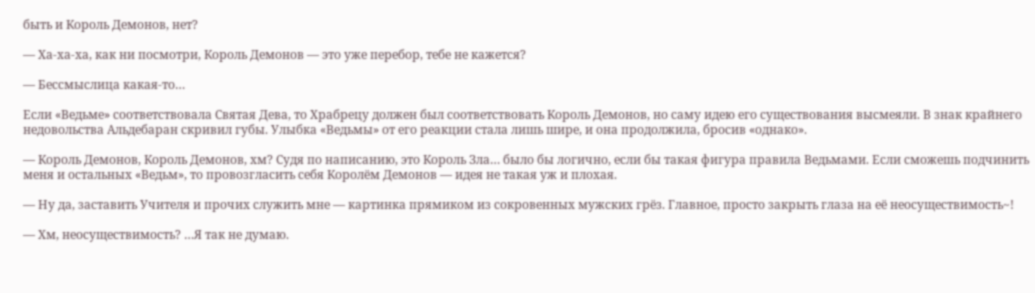быть и Король Демонов, нет?

— Ха-ха-ха, как ни посмотри, Король Демонов — это уже перебор, тебе не кажется?

— Бессмыслица какая-то…

Если «Ведьме» соответствовала Святая Дева, то Храбрецу должен был соответствовать Король Демонов, но саму идею его существования высмеяли. В знак крайнего недовольства Альдебаран скривил губы. Улыбка «Ведьмы» от его реакции стала лишь шире, и она продолжила, бросив «однако».

— Король Демонов, Король Демонов, хм? Судя по написанию, это Король Зла… было бы логично, если бы такая фигура правила Ведьмами. Если сможешь подчинить меня и остальных «Ведьм», то провозгласить себя Королём Демонов — идея не такая уж и плохая.

— Ну да, заставить Учителя и прочих служить мне — картинка прямиком из сокровенных мужских грёз. Главное, просто закрыть глаза на её неосуществимость~!

— Хм, неосуществимость? …Я так не думаю.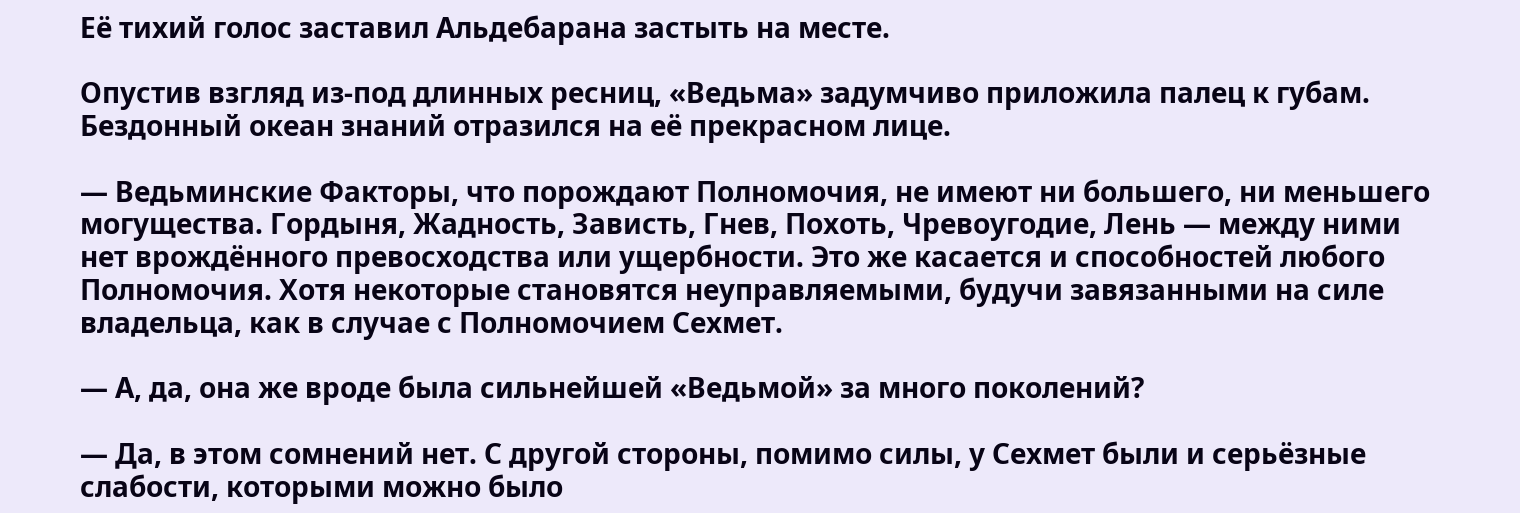Её тихий голос заставил Альдебарана застыть на месте.

Опустив взгляд из-под длинных ресниц, «Ведьма» задумчиво приложила палец к губам. Бездонный океан знаний отразился на её прекрасном лице.

— Ведьминские Факторы, что порождают Полномочия, не имеют ни большего, ни меньшего могущества. Гордыня, Жадность, Зависть, Гнев, Похоть, Чревоугодие, Лень — между ними нет врождённого превосходства или ущербности. Это же касается и способностей любого Полномочия. Хотя некоторые становятся неуправляемыми, будучи завязанными на силе владельца, как в случае с Полномочием Сехмет.

— А, да, она же вроде была сильнейшей «Ведьмой» за много поколений?

— Да, в этом сомнений нет. С другой стороны, помимо силы, у Сехмет были и серьёзные слабости, которыми можно было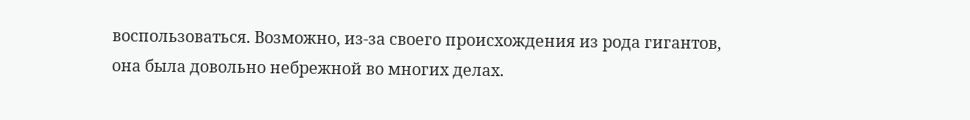воспользоваться. Возможно, из-за своего происхождения из рода гигантов, она была довольно небрежной во многих делах.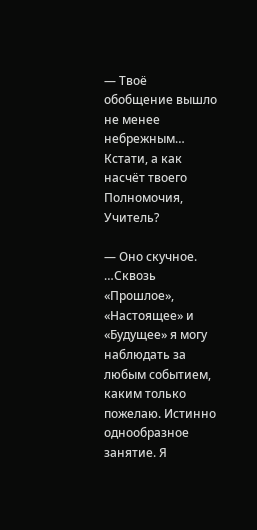— Твоё обобщение вышло не менее небрежным… Кстати, а как насчёт твоего Полномочия, Учитель?

— Оно скучное. …Сквозь «Прошлое», «Настоящее» и «Будущее» я могу наблюдать за любым событием, каким только пожелаю. Истинно однообразное занятие. Я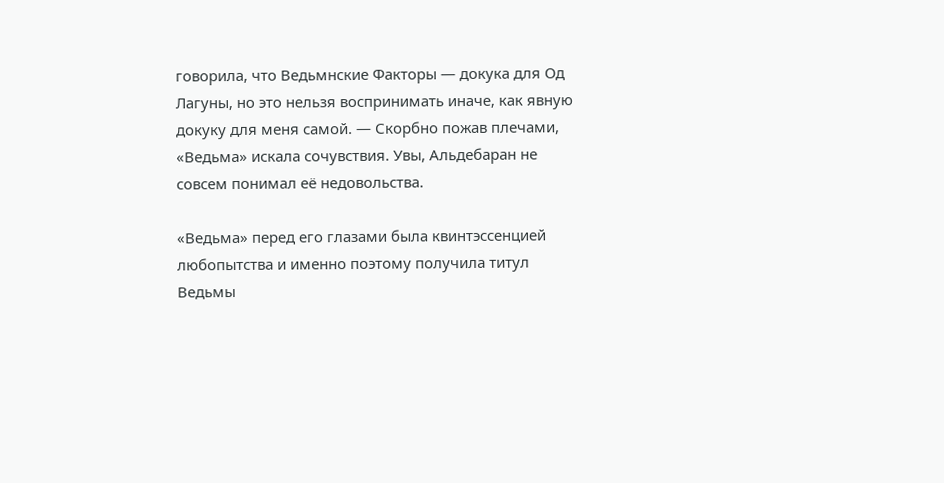говорила, что Ведьмнские Факторы — докука для Од Лагуны, но это нельзя воспринимать иначе, как явную докуку для меня самой. — Скорбно пожав плечами, «Ведьма» искала сочувствия. Увы, Альдебаран не совсем понимал её недовольства.

«Ведьма» перед его глазами была квинтэссенцией любопытства и именно поэтому получила титул Ведьмы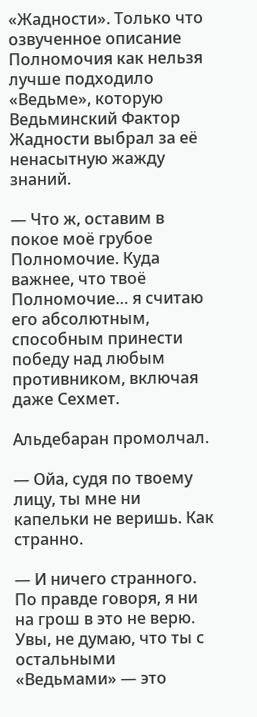«Жадности». Только что озвученное описание Полномочия как нельзя лучше подходило «Ведьме», которую Ведьминский Фактор Жадности выбрал за её ненасытную жажду знаний.

— Что ж, оставим в покое моё грубое Полномочие. Куда важнее, что твоё Полномочие… я считаю его абсолютным, способным принести победу над любым противником, включая даже Сехмет.

Альдебаран промолчал.

— Ойа, судя по твоему лицу, ты мне ни капельки не веришь. Как странно.

— И ничего странного. По правде говоря, я ни на грош в это не верю. Увы, не думаю, что ты с остальными «Ведьмами» — это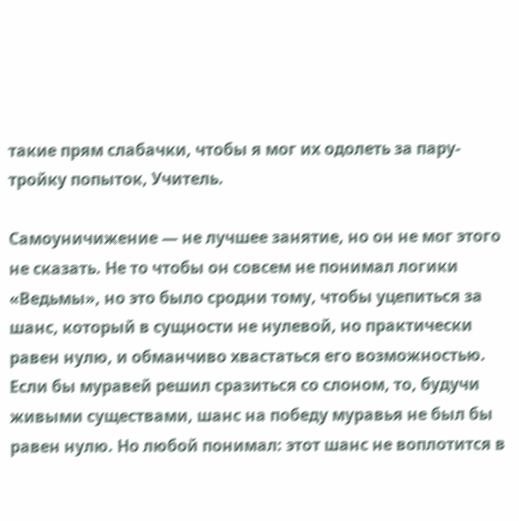такие прям слабачки, чтобы я мог их одолеть за пару-тройку попыток, Учитель.

Самоуничижение — не лучшее занятие, но он не мог этого не сказать. Не то чтобы он совсем не понимал логики «Ведьмы», но это было сродни тому, чтобы уцепиться за шанс, который в сущности не нулевой, но практически равен нулю, и обманчиво хвастаться его возможностью. Если бы муравей решил сразиться со слоном, то, будучи живыми существами, шанс на победу муравья не был бы равен нулю. Но любой понимал: этот шанс не воплотится в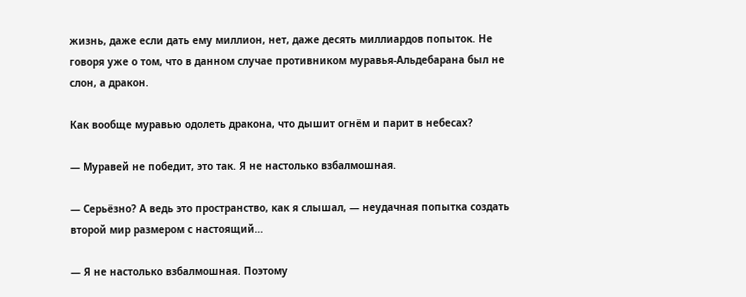жизнь, даже если дать ему миллион, нет, даже десять миллиардов попыток. Не говоря уже о том, что в данном случае противником муравья-Альдебарана был не слон, а дракон.

Как вообще муравью одолеть дракона, что дышит огнём и парит в небесах?

— Муравей не победит, это так. Я не настолько взбалмошная.

— Серьёзно? А ведь это пространство, как я слышал, — неудачная попытка создать второй мир размером с настоящий…

— Я не настолько взбалмошная. Поэтому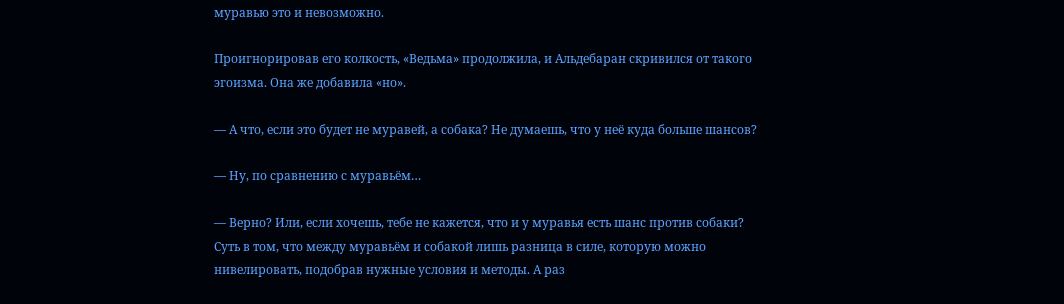муравью это и невозможно.

Проигнорировав его колкость, «Ведьма» продолжила, и Альдебаран скривился от такого эгоизма. Она же добавила «но».

— А что, если это будет не муравей, а собака? Не думаешь, что у неё куда больше шансов?

— Ну, по сравнению с муравьём…

— Верно? Или, если хочешь, тебе не кажется, что и у муравья есть шанс против собаки? Суть в том, что между муравьём и собакой лишь разница в силе, которую можно нивелировать, подобрав нужные условия и методы. А раз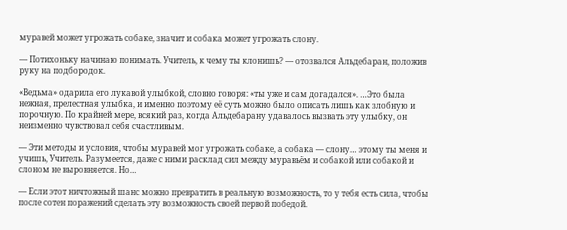муравей может угрожать собаке, значит и собака может угрожать слону.

— Потихоньку начинаю понимать. Учитель, к чему ты клонишь? — отозвался Альдебаран, положив руку на подбородок.

«Ведьма» одарила его лукавой улыбкой, словно говоря: «ты уже и сам догадался». …Это была нежная, прелестная улыбка, и именно поэтому её суть можно было описать лишь как злобную и порочную. По крайней мере, всякий раз, когда Альдебарану удавалось вызвать эту улыбку, он неизменно чувствовал себя счастливым.

— Эти методы и условия, чтобы муравей мог угрожать собаке, а собака — слону… этому ты меня и учишь, Учитель. Разумеется, даже с ними расклад сил между муравьём и собакой или собакой и слоном не выровняется. Но…

— Если этот ничтожный шанс можно превратить в реальную возможность, то у тебя есть сила, чтобы после сотен поражений сделать эту возможность своей первой победой.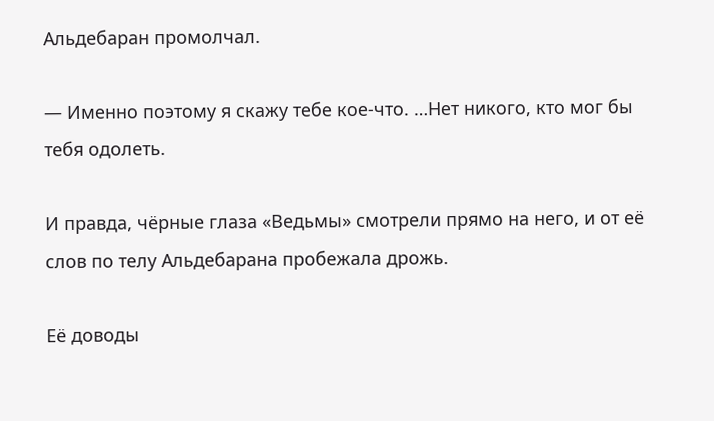Альдебаран промолчал.

— Именно поэтому я скажу тебе кое-что. …Нет никого, кто мог бы тебя одолеть.

И правда, чёрные глаза «Ведьмы» смотрели прямо на него, и от её слов по телу Альдебарана пробежала дрожь.

Её доводы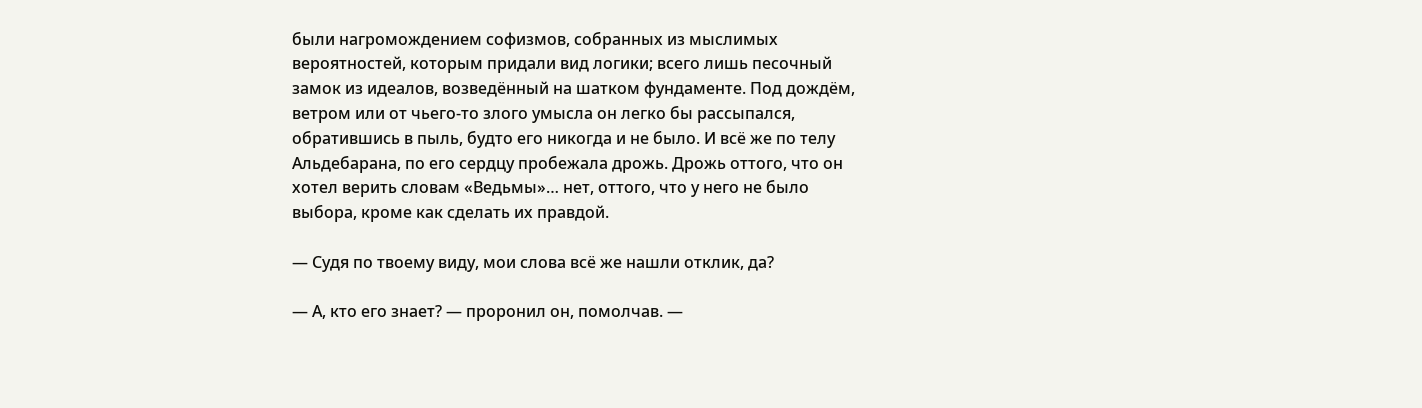были нагромождением софизмов, собранных из мыслимых вероятностей, которым придали вид логики; всего лишь песочный замок из идеалов, возведённый на шатком фундаменте. Под дождём, ветром или от чьего-то злого умысла он легко бы рассыпался, обратившись в пыль, будто его никогда и не было. И всё же по телу Альдебарана, по его сердцу пробежала дрожь. Дрожь оттого, что он хотел верить словам «Ведьмы»… нет, оттого, что у него не было выбора, кроме как сделать их правдой.

— Судя по твоему виду, мои слова всё же нашли отклик, да?

— А, кто его знает? — проронил он, помолчав. —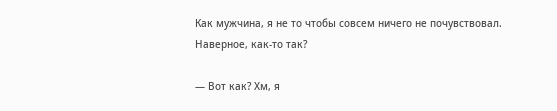Как мужчина, я не то чтобы совсем ничего не почувствовал. Наверное, как-то так?

— Вот как? Хм, я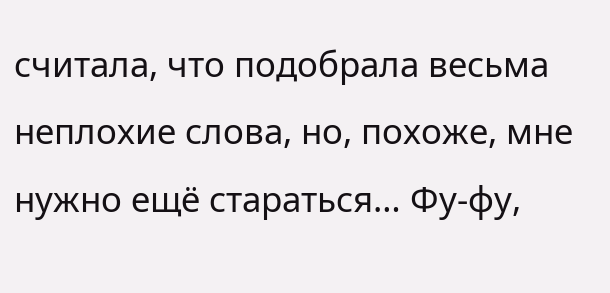считала, что подобрала весьма неплохие слова, но, похоже, мне нужно ещё стараться… Фу-фу,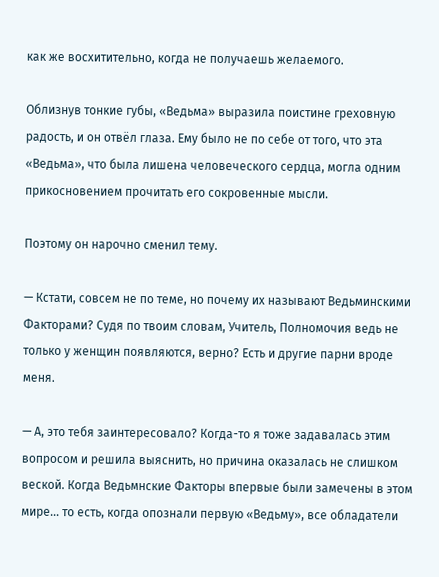как же восхитительно, когда не получаешь желаемого.

Облизнув тонкие губы, «Ведьма» выразила поистине греховную радость, и он отвёл глаза. Ему было не по себе от того, что эта «Ведьма», что была лишена человеческого сердца, могла одним прикосновением прочитать его сокровенные мысли.

Поэтому он нарочно сменил тему.

— Кстати, совсем не по теме, но почему их называют Ведьминскими Факторами? Судя по твоим словам, Учитель, Полномочия ведь не только у женщин появляются, верно? Есть и другие парни вроде меня.

— А, это тебя заинтересовало? Когда-то я тоже задавалась этим вопросом и решила выяснить, но причина оказалась не слишком веской. Когда Ведьмнские Факторы впервые были замечены в этом мире… то есть, когда опознали первую «Ведьму», все обладатели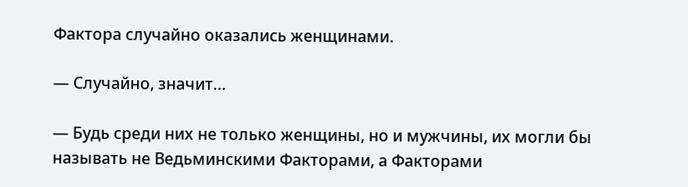Фактора случайно оказались женщинами.

— Случайно, значит…

— Будь среди них не только женщины, но и мужчины, их могли бы называть не Ведьминскими Факторами, а Факторами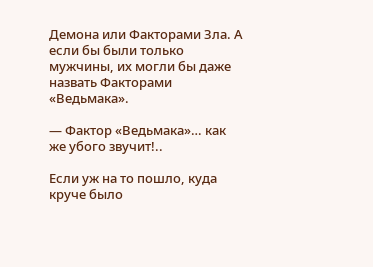Демона или Факторами Зла. А если бы были только мужчины, их могли бы даже назвать Факторами «Ведьмака».

— Фактор «Ведьмака»… как же убого звучит!..

Если уж на то пошло, куда круче было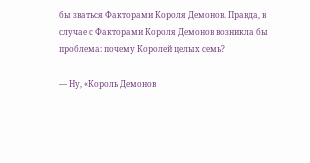бы зваться Факторами Короля Демонов. Правда, в случае с Факторами Короля Демонов возникла бы проблема: почему Королей целых семь?

— Ну, «Король Демонов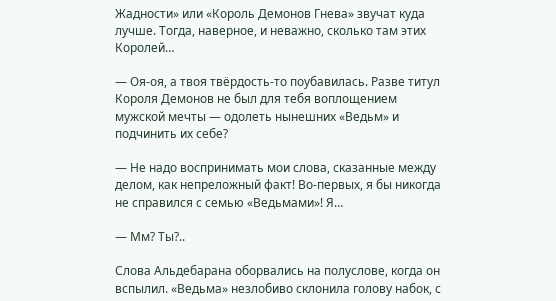Жадности» или «Король Демонов Гнева» звучат куда лучше. Тогда, наверное, и неважно, сколько там этих Королей…

— Оя-оя, а твоя твёрдость-то поубавилась. Разве титул Короля Демонов не был для тебя воплощением мужской мечты — одолеть нынешних «Ведьм» и подчинить их себе?

— Не надо воспринимать мои слова, сказанные между делом, как непреложный факт! Во-первых, я бы никогда не справился с семью «Ведьмами»! Я…

— Мм? Ты?..

Слова Альдебарана оборвались на полуслове, когда он вспылил. «Ведьма» незлобиво склонила голову набок, с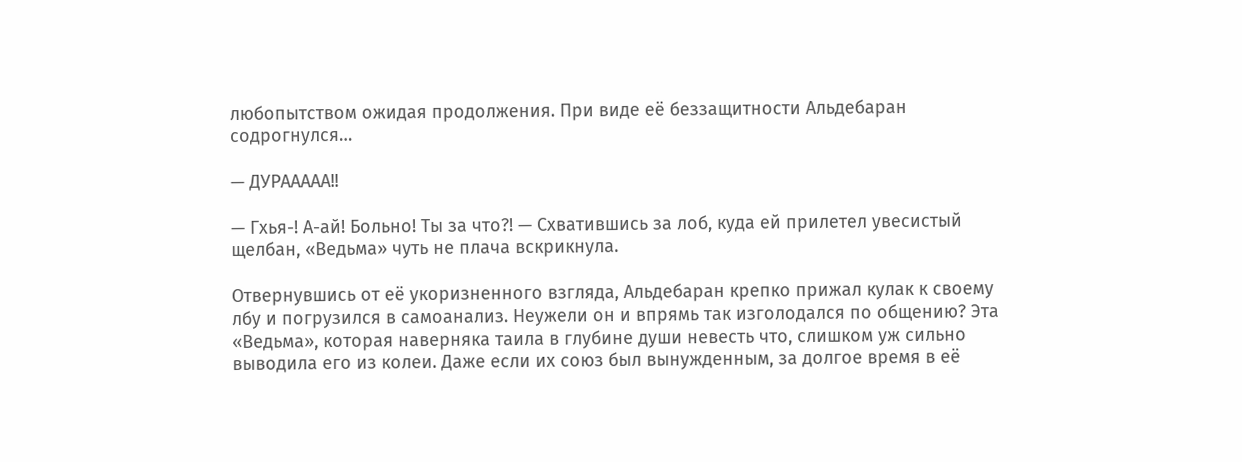любопытством ожидая продолжения. При виде её беззащитности Альдебаран содрогнулся…

— ДУРААААА!!

— Гхья-! А-ай! Больно! Ты за что?! — Схватившись за лоб, куда ей прилетел увесистый щелбан, «Ведьма» чуть не плача вскрикнула.

Отвернувшись от её укоризненного взгляда, Альдебаран крепко прижал кулак к своему лбу и погрузился в самоанализ. Неужели он и впрямь так изголодался по общению? Эта «Ведьма», которая наверняка таила в глубине души невесть что, слишком уж сильно выводила его из колеи. Даже если их союз был вынужденным, за долгое время в её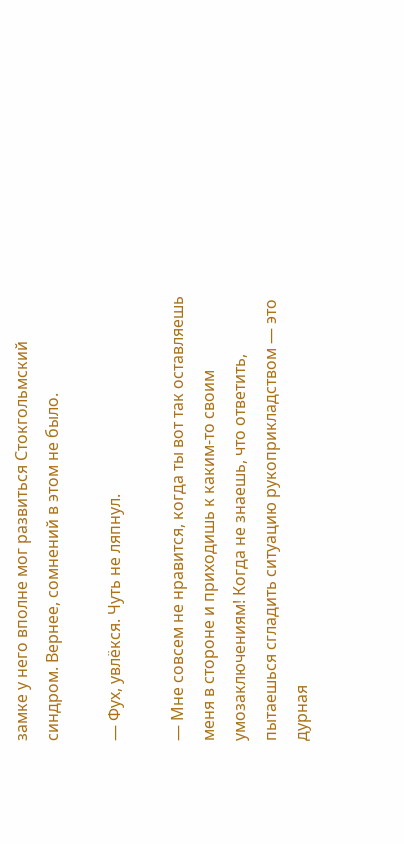замке у него вполне мог развиться Стокгольмский синдром. Вернее, сомнений в этом не было.

— Фух, увлёкся. Чуть не ляпнул.

— Мне совсем не нравится, когда ты вот так оставляешь меня в стороне и приходишь к каким-то своим умозаключениям! Когда не знаешь, что ответить, пытаешься сгладить ситуацию рукоприкладством — это дурная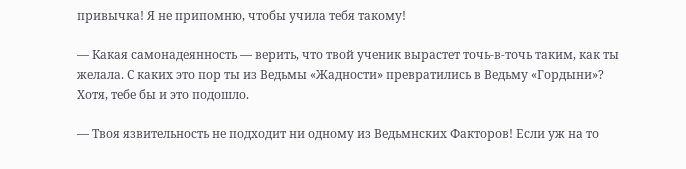привычка! Я не припомню, чтобы учила тебя такому!

— Какая самонадеянность — верить, что твой ученик вырастет точь-в-точь таким, как ты желала. С каких это пор ты из Ведьмы «Жадности» превратились в Ведьму «Гордыни»? Хотя, тебе бы и это подошло.

— Твоя язвительность не подходит ни одному из Ведьмнских Факторов! Если уж на то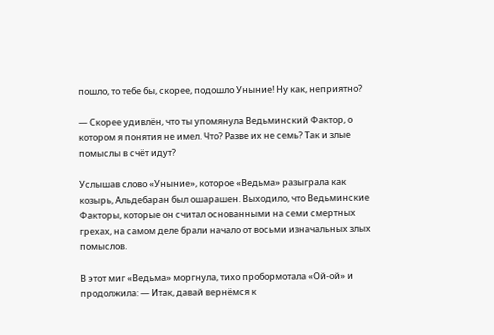пошло, то тебе бы, скорее, подошло Уныние! Ну как, неприятно?

— Скорее удивлён, что ты упомянула Ведьминский Фактор, о котором я понятия не имел. Что? Разве их не семь? Так и злые помыслы в счёт идут?

Услышав слово «Уныние», которое «Ведьма» разыграла как козырь, Альдебаран был ошарашен. Выходило, что Ведьминские Факторы, которые он считал основанными на семи смертных грехах, на самом деле брали начало от восьми изначальных злых помыслов.

В этот миг «Ведьма» моргнула, тихо пробормотала «Ой-ой» и продолжила: — Итак, давай вернёмся к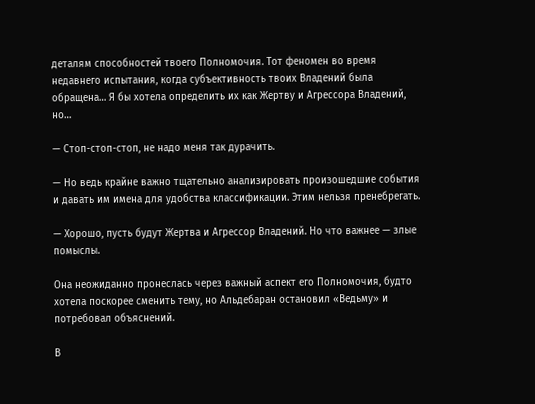деталям способностей твоего Полномочия. Тот феномен во время недавнего испытания, когда субъективность твоих Владений была обращена… Я бы хотела определить их как Жертву и Агрессора Владений, но…

— Стоп-стоп-стоп, не надо меня так дурачить.

— Но ведь крайне важно тщательно анализировать произошедшие события и давать им имена для удобства классификации. Этим нельзя пренебрегать.

— Хорошо, пусть будут Жертва и Агрессор Владений. Но что важнее — злые помыслы.

Она неожиданно пронеслась через важный аспект его Полномочия, будто хотела поскорее сменить тему, но Альдебаран остановил «Ведьму» и потребовал объяснений.

В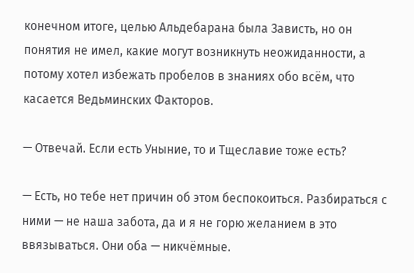конечном итоге, целью Альдебарана была Зависть, но он понятия не имел, какие могут возникнуть неожиданности, а потому хотел избежать пробелов в знаниях обо всём, что касается Ведьминских Факторов.

— Отвечай. Если есть Уныние, то и Тщеславие тоже есть?

— Есть, но тебе нет причин об этом беспокоиться. Разбираться с ними — не наша забота, да и я не горю желанием в это ввязываться. Они оба — никчёмные.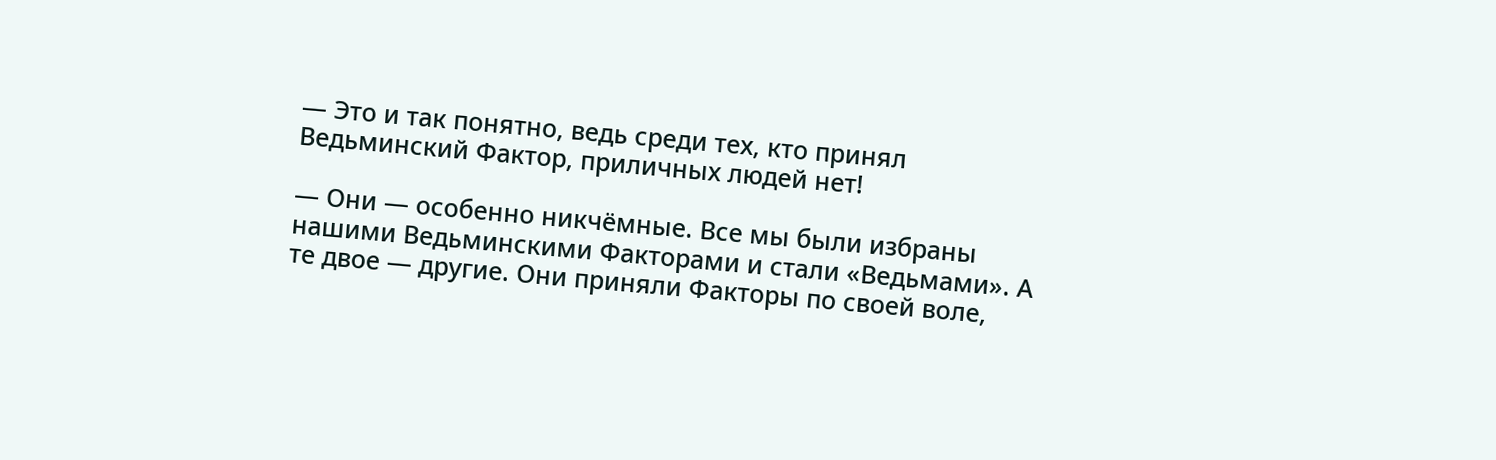— Это и так понятно, ведь среди тех, кто принял Ведьминский Фактор, приличных людей нет!

— Они — особенно никчёмные. Все мы были избраны нашими Ведьминскими Факторами и стали «Ведьмами». А те двое — другие. Они приняли Факторы по своей воле,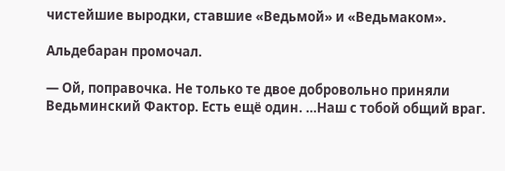чистейшие выродки, ставшие «Ведьмой» и «Ведьмаком».

Альдебаран промочал.

— Ой, поправочка. Не только те двое добровольно приняли Ведьминский Фактор. Есть ещё один. …Наш с тобой общий враг.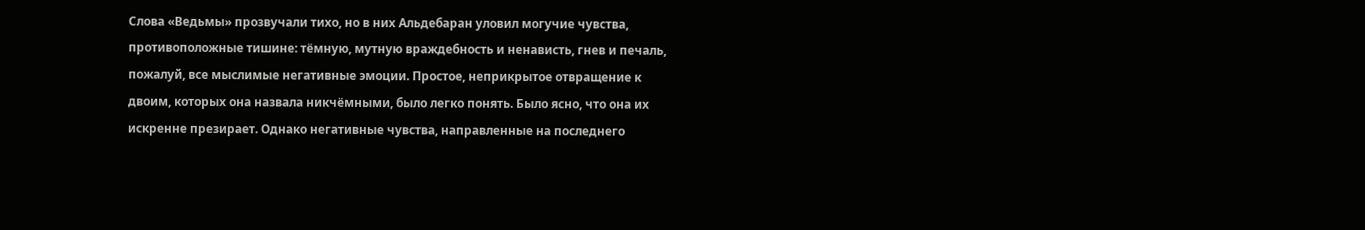Слова «Ведьмы» прозвучали тихо, но в них Альдебаран уловил могучие чувства, противоположные тишине: тёмную, мутную враждебность и ненависть, гнев и печаль, пожалуй, все мыслимые негативные эмоции. Простое, неприкрытое отвращение к двоим, которых она назвала никчёмными, было легко понять. Было ясно, что она их искренне презирает. Однако негативные чувства, направленные на последнего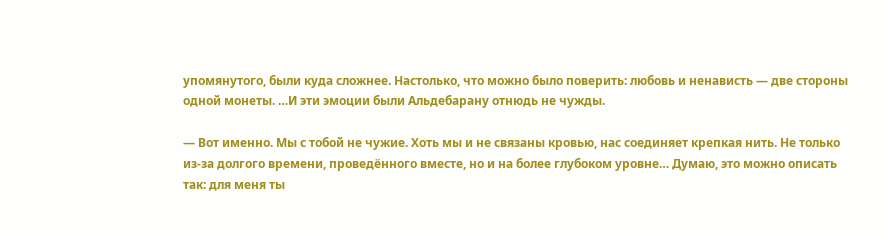упомянутого, были куда сложнее. Настолько, что можно было поверить: любовь и ненависть — две стороны одной монеты. …И эти эмоции были Альдебарану отнюдь не чужды.

— Вот именно. Мы с тобой не чужие. Хоть мы и не связаны кровью, нас соединяет крепкая нить. Не только из-за долгого времени, проведённого вместе, но и на более глубоком уровне… Думаю, это можно описать так: для меня ты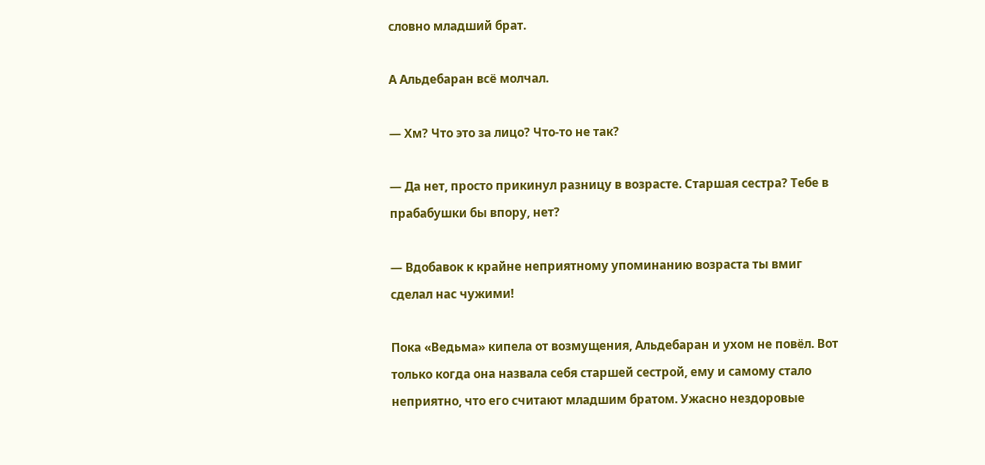словно младший брат.

А Альдебаран всё молчал.

— Хм? Что это за лицо? Что-то не так?

— Да нет, просто прикинул разницу в возрасте. Старшая сестра? Тебе в прабабушки бы впору, нет?

— Вдобавок к крайне неприятному упоминанию возраста ты вмиг сделал нас чужими!

Пока «Ведьма» кипела от возмущения, Альдебаран и ухом не повёл. Вот только когда она назвала себя старшей сестрой, ему и самому стало неприятно, что его считают младшим братом. Ужасно нездоровые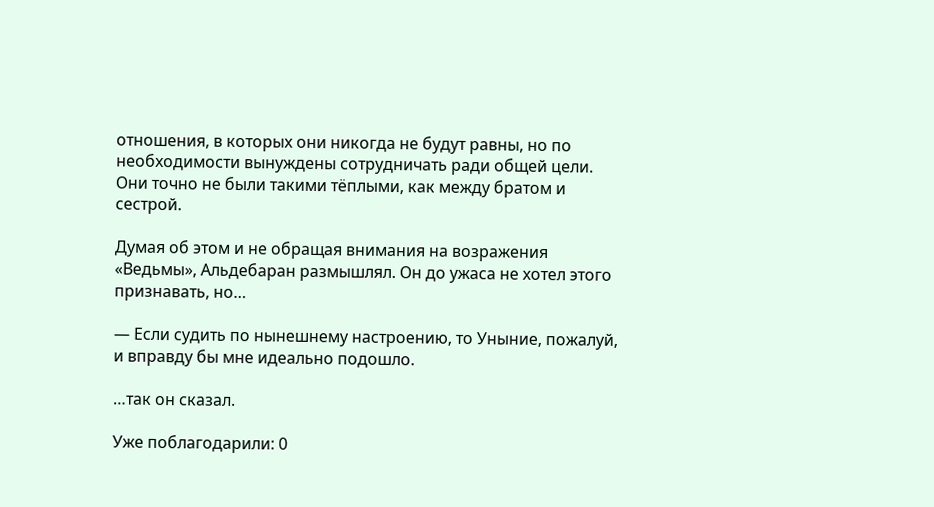отношения, в которых они никогда не будут равны, но по необходимости вынуждены сотрудничать ради общей цели. Они точно не были такими тёплыми, как между братом и сестрой.

Думая об этом и не обращая внимания на возражения «Ведьмы», Альдебаран размышлял. Он до ужаса не хотел этого признавать, но…

— Если судить по нынешнему настроению, то Уныние, пожалуй, и вправду бы мне идеально подошло.

…так он сказал.

Уже поблагодарили: 0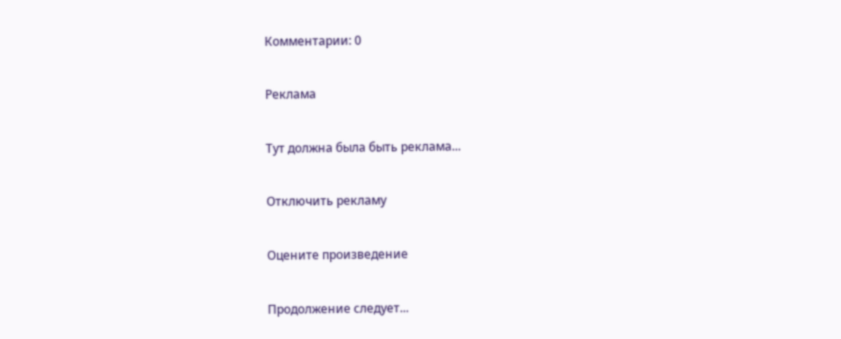Комментарии: 0

Реклама

Тут должна была быть реклама...

Отключить рекламу

Оцените произведение

Продолжение следует...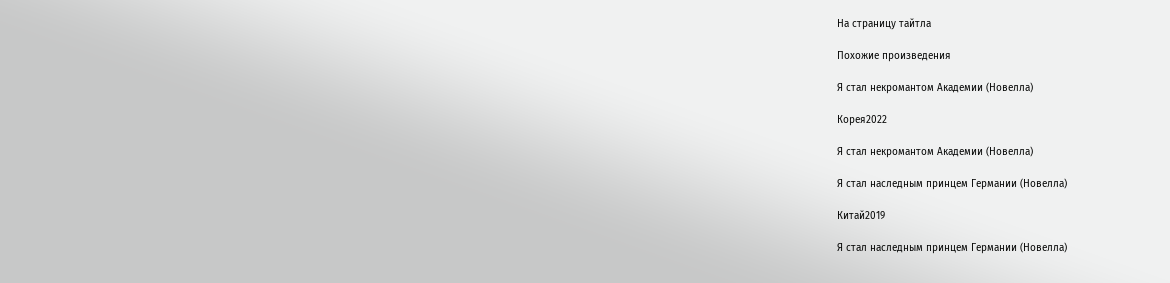На страницу тайтла

Похожие произведения

Я стал некромантом Академии (Новелла)

Корея2022

Я стал некромантом Академии (Новелла)

Я стал наследным принцем Германии (Новелла)

Китай2019

Я стал наследным принцем Германии (Новелла)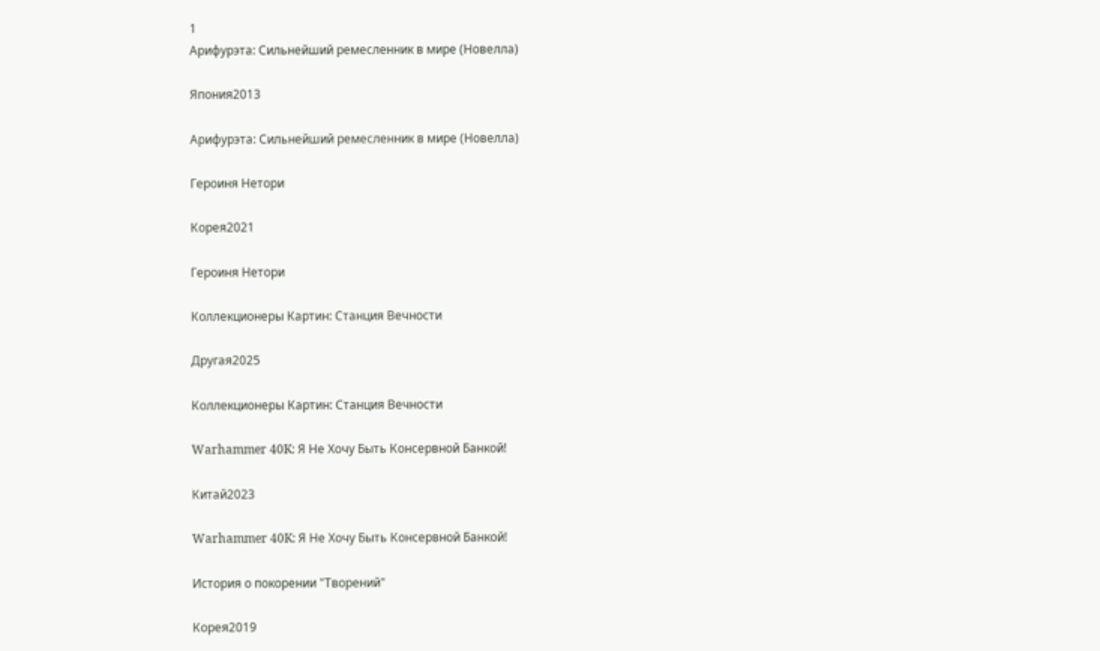1
Арифурэта: Сильнейший ремесленник в мире (Новелла)

Япония2013

Арифурэта: Сильнейший ремесленник в мире (Новелла)

Героиня Нетори

Корея2021

Героиня Нетори

Коллекционеры Картин: Станция Вечности

Другая2025

Коллекционеры Картин: Станция Вечности

Warhammer 40K: Я Не Хочу Быть Консервной Банкой!

Китай2023

Warhammer 40K: Я Не Хочу Быть Консервной Банкой!

История о покорении "Творений"

Корея2019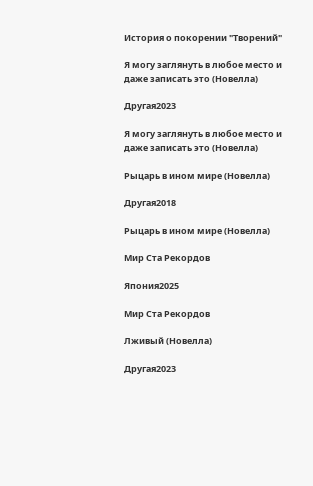История о покорении "Творений"

Я могу заглянуть в любое место и даже записать это (Новелла)

Другая2023

Я могу заглянуть в любое место и даже записать это (Новелла)

Рыцарь в ином мире (Новелла)

Другая2018

Рыцарь в ином мире (Новелла)

Мир Ста Рекордов

Япония2025

Мир Ста Рекордов

Лживый (Новелла)

Другая2023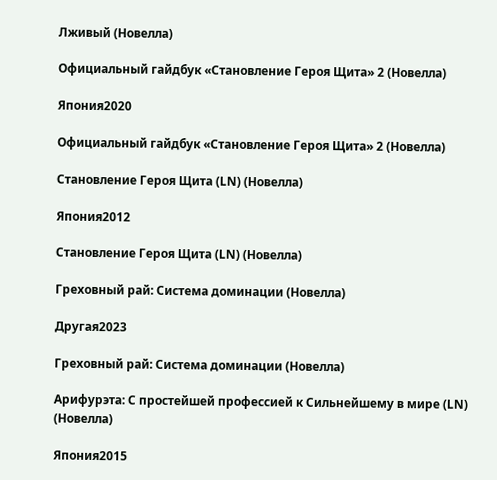Лживый (Новелла)

Официальный гайдбук «Становление Героя Щита» 2 (Новелла)

Япония2020

Официальный гайдбук «Становление Героя Щита» 2 (Новелла)

Становление Героя Щита (LN) (Новелла)

Япония2012

Становление Героя Щита (LN) (Новелла)

Греховный рай: Система доминации (Новелла)

Другая2023

Греховный рай: Система доминации (Новелла)

Арифурэта: С простейшей профессией к Сильнейшему в мире (LN) (Новелла)

Япония2015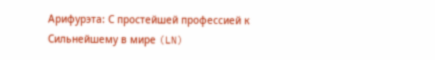Арифурэта: С простейшей профессией к Сильнейшему в мире (LN)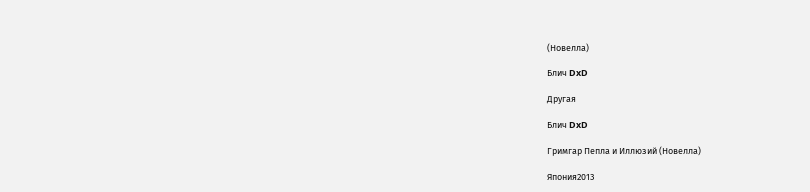(Новелла)

Блич DxD

Другая

Блич DxD

Гримгар Пепла и Иллюзий (Новелла)

Япония2013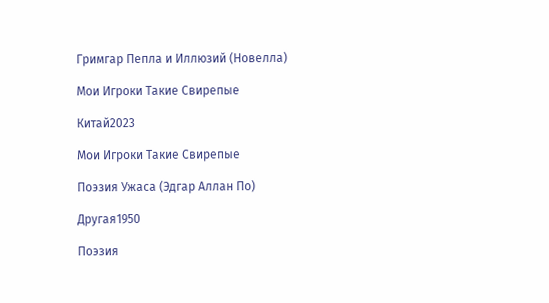Гримгар Пепла и Иллюзий (Новелла)

Мои Игроки Такие Свирепые

Китай2023

Мои Игроки Такие Свирепые

Поэзия Ужаса (Эдгар Аллан По)

Другая1950

Поэзия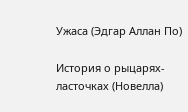Ужаса (Эдгар Аллан По)

История о рыцарях-ласточках (Новелла)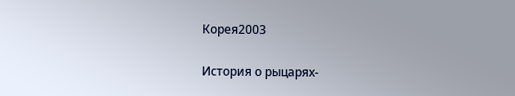Корея2003

История о рыцарях-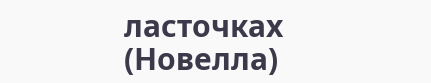ласточках (Новелла)